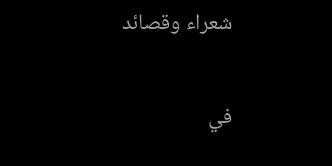شعراء وقصائد

في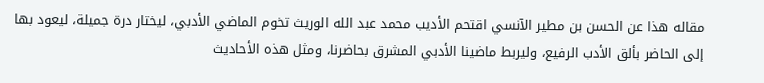مقاله هذا عن الحسن بن مطير الآنسي اقتحم الأديب محمد عبد الله الوريث تخوم الماضي الأدبي، ليختار درة جميلة، ليعود بها إلى الحاضر بألق الأدب الرفيع، وليربط ماضينا الأدبي المشرق بحاضرنا، ومثل هذه الأحاديث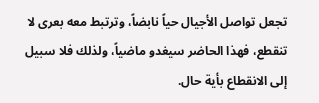تجعل تواصل الأجيال حياً نابضاً، وترتبط معه بعرى لا تنقطع، فهذا الحاضر سيغدو ماضياً، ولذلك فلا سبيل إلى الانقطاع بأية حال.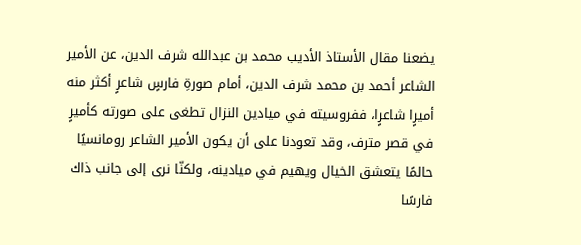يضعنا مقال الأستاذ الأديب محمد بن عبدالله شرف الدين، عن الأمير الشاعر أحمد بن محمد شرف الدين، أمام صورةِ فارسٍ شاعرٍ أكثر منه أميرٍا شاعرٍا، ففروسيته في ميادين النزال تطغى على صورته كأميرٍ في قصر مترف، وقد تعودنا على أن يكون الأمير الشاعر رومانسيًا حالمًا يتعشق الخيال ويهيم في ميادينه، ولكنّا نرى إلى جانب ذاك فارسًا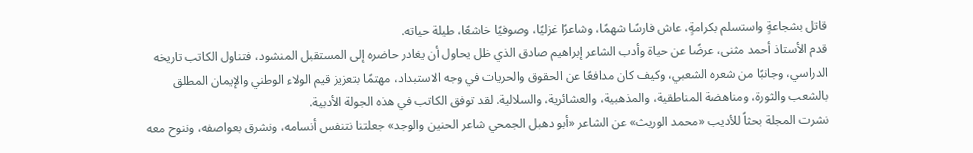قاتل بشجاعةٍ واستسلم بكرامةٍ، عاش فارسًا شهمًا، وشاعرًا غزليًا، وصوفيًا خاشعًا، طيلة حياته.
قدم الأستاذ أحمد مثنى، عرضًا عن حياة وأدب الشاعر إبراهيم صادق الذي ظل يحاول أن يغادر حاضره إلى المستقبل المنشود، فتناول الكاتب تاريخه الدراسي، وجانبًا من شعره الشعبي، وكيف كان مدافعًا عن الحقوق والحريات في وجه الاستبداد، مهتمًا بتعزيز قيم الولاء الوطني والإيمان المطلق بالشعب والثورة، ومناهضة المناطقية، والمذهبية، والعشائرية، والسلالية. لقد توفق الكاتب في هذه الجولة الأدبية.
نشرت المجلة بحثاً للأديب «محمد الوريث» عن الشاعر «أبو دهبل الجمحي شاعر الحنين والوجد» جعلتنا نتنفس أنسامه، ونشرق بعواصفه، وننوح معه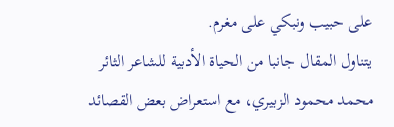على حبيب ونبكي على مغرم.
يتناول المقال جانبا من الحياة الأدبية للشاعر الثائر محمد محمود الزبيري، مع استعراض بعض القصائد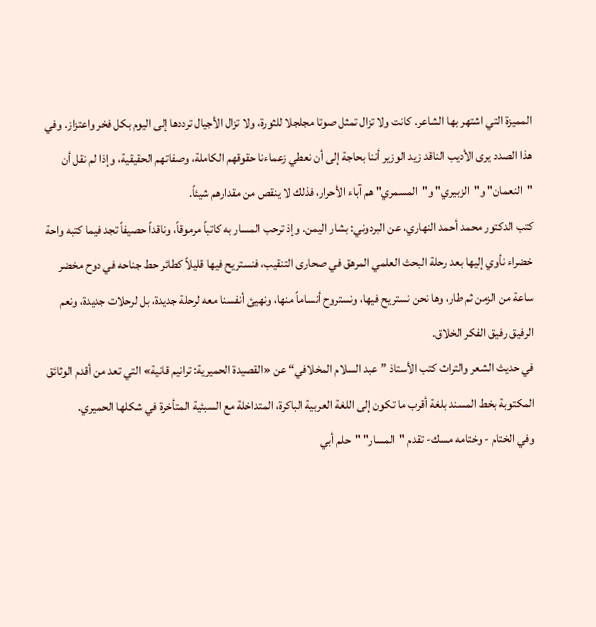المميزة التي اشتهر بها الشاعر. كانت ولا تزال تمثل صوتا مجلجلا للثورة، ولا تزال الأجيال ترددها إلى اليوم بكل فخر واعتزاز. وفي هذا الصدد يرى الأديب الناقد زيد الوزير أننا بحاجة إلى أن نعطي زعماءنا حقوقهم الكاملة، وصفاتهم الحقيقية، وإذا لم نقل أن "النعمان" و"الزبيري" و"المسمري" هم آباء الأحرار، فذلك لا ينقص من مقدارهم شيئاً.
كتب الدكتور محمد أحمد النهاري، عن البردوني: بشار اليمن. وإذ ترحب المسار به كاتباً مرموقاً، وناقداً حصيفاً تجد فيما كتبه واحة خضراء نأوي إليها بعد رحلة البحث العلمي المرهق في صحارى التنقيب، فنستريح فيها قليلاً كطائر حط جناحه في دوح مخضر ساعة من الزمن ثم طار، وها نحن نستريح فيها، ونستروح أنساماً منها، ونهيئ أنفسنا معه لرحلة جديدة، بل لرحلات جديدة، ونعم الرفيق رفيق الفكر الخلاق.
في حديث الشعر والتراث كتب الأستاذ ”عبد السلام المخلافي“ عن «القصيدة الحميرية: ترانيم قانية» التي تعد من أقدم الوثائق المكتوبة بخط المسند بلغة أقرب ما تكون إلى اللغة العربية الباكرة، المتداخلة مع السبئية المتأخرة في شكلها الحميري.
وفي الختام - وختامه مسك- تقدم "المسار" "حلم أبي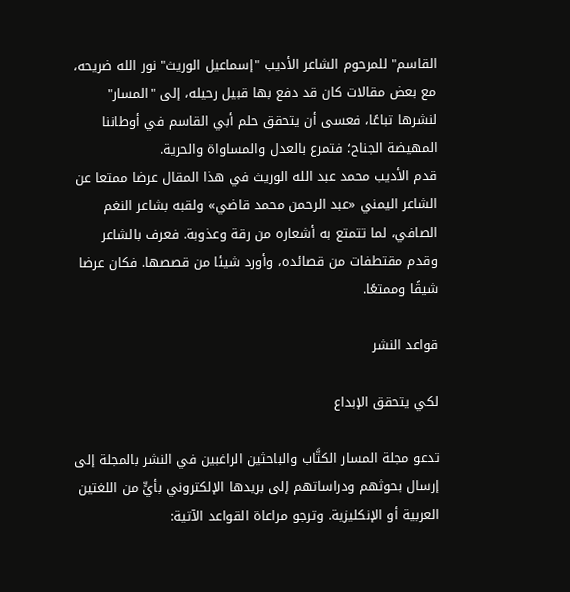القاسم" للمرحوم الشاعر الأديب "إسماعيل الوريث" نور الله ضريحه، مع بعض مقالات كان قد دفع بها قبيل رحيله، إلى "المسار" لنشرها تباعًا، فعسى أن يتحقق حلم أبي القاسم في أوطاننا المهيضة الجناح؛ فتمرع بالعدل والمساواة والحرية.
قدم الأديب محمد عبد الله الوريث في هذا المقال عرضا ممتعا عن الشاعر اليمني «عبد الرحمن محمد قاضي» ولقبه بشاعر النغم الصافي، لما تتمتع به أشعاره من رقة وعذوبة. فعرف بالشاعر وقدم مقتطفات من قصائده، وأورد شيئا من قصصها. فكان عرضا شيقًا وممتعًا.

قواعد النشر

لكي يتحقق الإبداع

تدعو مجلة المسار الكتَّاب والباحثين الراغبين في النشر بالمجلة إلى إرسال بحوثهم ودراساتهم إلى بريدها الإلكتروني بأيٍّ من اللغتين العربية أو الإنكليزية. وترجو مراعاة القواعد الآتية: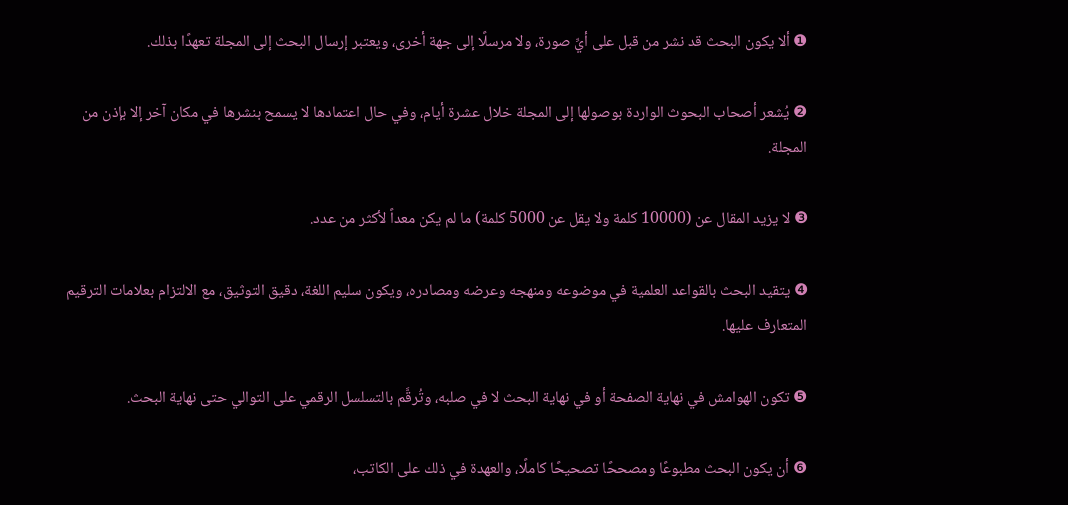❶ ألا يكون البحث قد نشر من قبل على أيِّ صورة، ولا مرسلًا إلى جهة أخرى، ويعتبر إرسال البحث إلى المجلة تعهدًا بذلك.

❷ يُشعر أصحاب البحوث الواردة بوصولها إلى المجلة خلال عشرة أيام، وفي حال اعتمادها لا يسمح بنشرها في مكان آخر إلا بإذن من المجلة.

❸ لا يزيد المقال عن (10000 كلمة ولا يقل عن 5000 كلمة) ما لم يكن معداً لأكثر من عدد.

❹ يتقيد البحث بالقواعد العلمية في موضوعه ومنهجه وعرضه ومصادره، ويكون سليم اللغة، دقيق التوثيق، مع الالتزام بعلامات الترقيم المتعارف عليها.

❺ تكون الهوامش في نهاية الصفحة أو في نهاية البحث لا في صلبه، وتُرقَّم بالتسلسل الرقمي على التوالي حتى نهاية البحث.

❻ أن يكون البحث مطبوعًا ومصححًا تصحيحًا كاملًا، والعهدة في ذلك على الكاتب،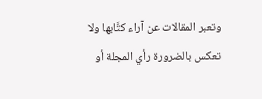وتعبر المقالات عن آراء كتَّابها ولا تعكس بالضرورة رأي المجلة أو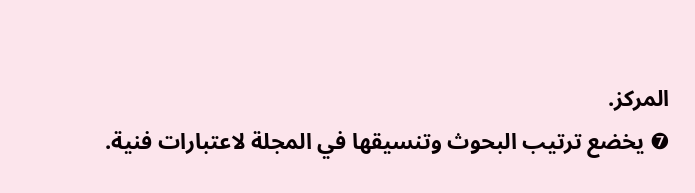المركز.
❼ يخضع ترتيب البحوث وتنسيقها في المجلة لاعتبارات فنية.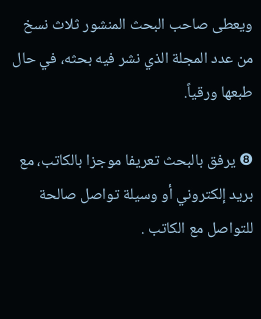ويعطى صاحب البحث المنشور ثلاث نسخ من عدد المجلة الذي نشر فيه بحثه، في حال طبعها ورقياً.

❽ يرفق بالبحث تعريفا موجزا بالكاتب، مع بريد إلكتروني أو وسيلة تواصل صالحة  للتواصل مع الكاتب .